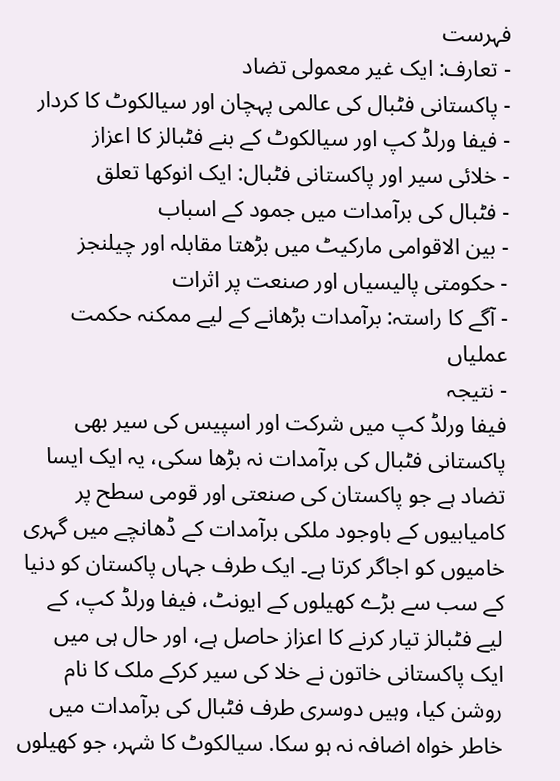فہرست
- تعارف: ایک غیر معمولی تضاد
- پاکستانی فٹبال کی عالمی پہچان اور سیالکوٹ کا کردار
- فیفا ورلڈ کپ اور سیالکوٹ کے بنے فٹبالز کا اعزاز
- خلائی سیر اور پاکستانی فٹبال: ایک انوکھا تعلق
- فٹبال کی برآمدات میں جمود کے اسباب
- بین الاقوامی مارکیٹ میں بڑھتا مقابلہ اور چیلنجز
- حکومتی پالیسیاں اور صنعت پر اثرات
- آگے کا راستہ: برآمدات بڑھانے کے لیے ممکنہ حکمت عملیاں
- نتیجہ
فیفا ورلڈ کپ میں شرکت اور اسپیس کی سیر بھی پاکستانی فٹبال کی برآمدات نہ بڑھا سکی، یہ ایک ایسا تضاد ہے جو پاکستان کی صنعتی اور قومی سطح پر کامیابیوں کے باوجود ملکی برآمدات کے ڈھانچے میں گہری خامیوں کو اجاگر کرتا ہے۔ ایک طرف جہاں پاکستان کو دنیا کے سب سے بڑے کھیلوں کے ایونٹ، فیفا ورلڈ کپ، کے لیے فٹبالز تیار کرنے کا اعزاز حاصل ہے، اور حال ہی میں ایک پاکستانی خاتون نے خلا کی سیر کرکے ملک کا نام روشن کیا، وہیں دوسری طرف فٹبال کی برآمدات میں خاطر خواہ اضافہ نہ ہو سکا. سیالکوٹ کا شہر، جو کھیلوں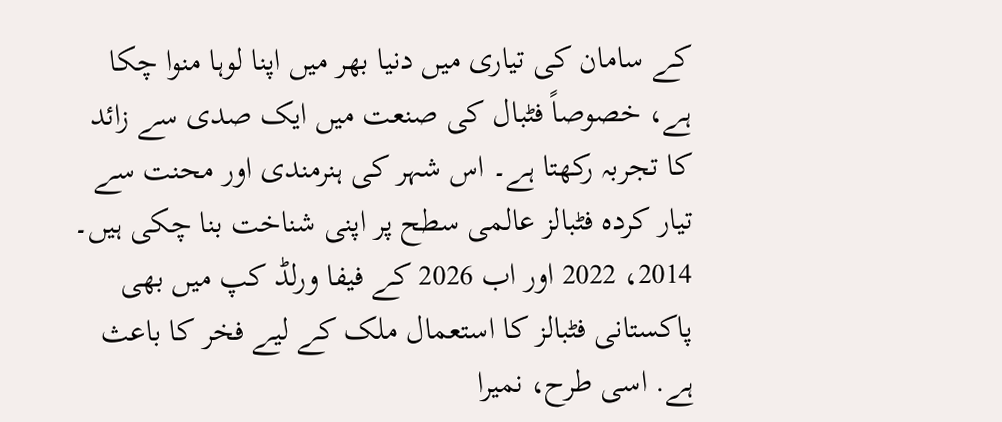کے سامان کی تیاری میں دنیا بھر میں اپنا لوہا منوا چکا ہے، خصوصاً فٹبال کی صنعت میں ایک صدی سے زائد کا تجربہ رکھتا ہے۔ اس شہر کی ہنرمندی اور محنت سے تیار کردہ فٹبالز عالمی سطح پر اپنی شناخت بنا چکی ہیں۔ 2014، 2022 اور اب 2026 کے فیفا ورلڈ کپ میں بھی پاکستانی فٹبالز کا استعمال ملک کے لیے فخر کا باعث ہے. اسی طرح، نمیرا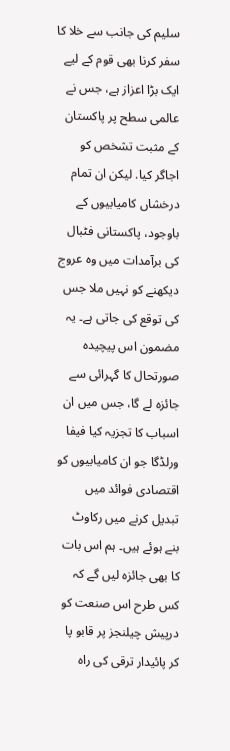سلیم کی جانب سے خلا کا سفر کرنا بھی قوم کے لیے ایک بڑا اعزاز ہے، جس نے عالمی سطح پر پاکستان کے مثبت تشخص کو اجاگر کیا. لیکن ان تمام درخشاں کامیابیوں کے باوجود، پاکستانی فٹبال کی برآمدات میں وہ عروج دیکھنے کو نہیں ملا جس کی توقع کی جاتی ہے۔ یہ مضمون اس پیچیدہ صورتحال کا گہرائی سے جائزہ لے گا، جس میں ان اسباب کا تجزیہ کیا فیفا ورلڈگا جو ان کامیابیوں کو اقتصادی فوائد میں تبدیل کرنے میں رکاوٹ بنے ہوئے ہیں۔ ہم اس بات کا بھی جائزہ لیں گے کہ کس طرح اس صنعت کو درپیش چیلنجز پر قابو پا کر پائیدار ترقی کی راہ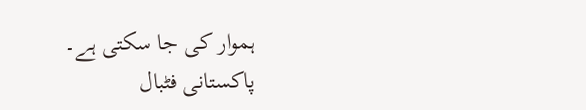ہموار کی جا سکتی ہے۔
پاکستانی فٹبال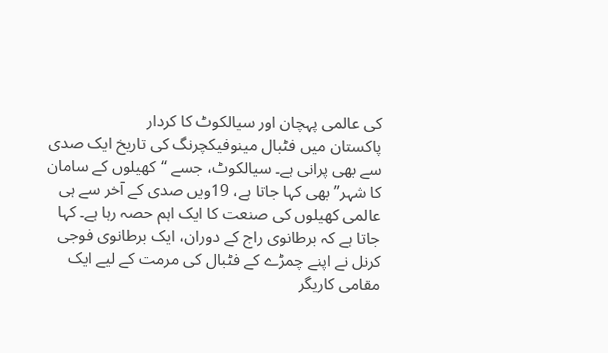کی عالمی پہچان اور سیالکوٹ کا کردار
پاکستان میں فٹبال مینوفیکچرنگ کی تاریخ ایک صدی سے بھی پرانی ہے۔ سیالکوٹ، جسے “کھیلوں کے سامان کا شہر” بھی کہا جاتا ہے، 19ویں صدی کے آخر سے ہی عالمی کھیلوں کی صنعت کا ایک اہم حصہ رہا ہے۔ کہا جاتا ہے کہ برطانوی راج کے دوران، ایک برطانوی فوجی کرنل نے اپنے چمڑے کے فٹبال کی مرمت کے لیے ایک مقامی کاریگر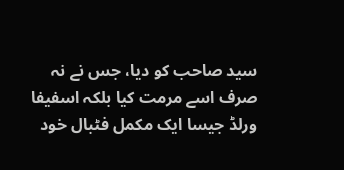سید صاحب کو دیا، جس نے نہ صرف اسے مرمت کیا بلکہ اسفیفا ورلڈ جیسا ایک مکمل فٹبال خود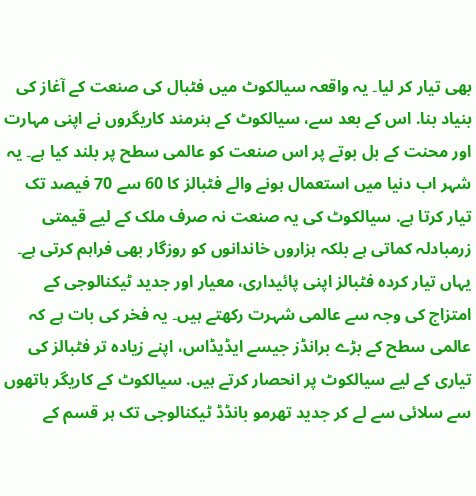بھی تیار کر لیا۔ یہ واقعہ سیالکوٹ میں فٹبال کی صنعت کے آغاز کی بنیاد بنا. اس کے بعد سے، سیالکوٹ کے ہنرمند کاریگروں نے اپنی مہارت اور محنت کے بل بوتے پر اس صنعت کو عالمی سطح پر بلند کیا ہے۔ یہ شہر اب دنیا میں استعمال ہونے والے فٹبالز کا 60 سے 70 فیصد تک تیار کرتا ہے. سیالکوٹ کی یہ صنعت نہ صرف ملک کے لیے قیمتی زرمبادلہ کماتی ہے بلکہ ہزاروں خاندانوں کو روزگار بھی فراہم کرتی ہے۔ یہاں تیار کردہ فٹبالز اپنی پائیداری، معیار اور جدید ٹیکنالوجی کے امتزاج کی وجہ سے عالمی شہرت رکھتے ہیں۔ یہ فخر کی بات ہے کہ عالمی سطح کے بڑے برانڈز جیسے ایڈیڈاس، اپنے زیادہ تر فٹبالز کی تیاری کے لیے سیالکوٹ پر انحصار کرتے ہیں. سیالکوٹ کے کاریگر ہاتھوں سے سلائی سے لے کر جدید تھرمو بانڈڈ ٹیکنالوجی تک ہر قسم کے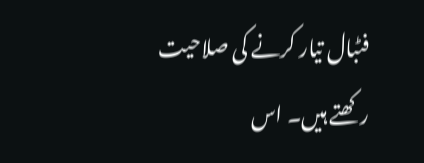فٹبال تیار کرنے کی صلاحیت رکھتے ہیں۔ اس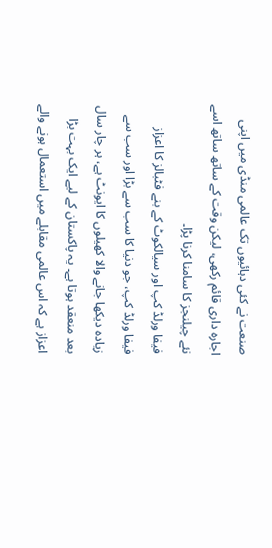صنعت نے کئی دہائیوں تک عالمی منڈی میں اپنی اجارہ داری قائم رکھی، لیکن وقت کے ساتھ ساتھ اسے نئے چیلنجز کا سامنا کرنا پڑا۔
فیفا ورلڈ کپ اور سیالکوٹ کے بنے فٹبالز کا اعزاز
فیفا ورلڈ کپ، جو دنیا کا سب سے بڑا اور سب سے زیادہ دیکھا جانے والا کھیلوں کا ایونٹ ہے، ہر چار سال بعد منعقد ہوتا ہے۔ یہ پاکستان کے لیے ایک بہت بڑا اعزاز ہے کہ اس عالمی مقابلے میں استعمال ہونے والے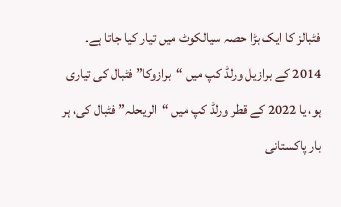فٹبالز کا ایک بڑا حصہ سیالکوٹ میں تیار کیا جاتا ہے۔ 2014 کے برازیل ورلڈ کپ میں “برازوکا” فٹبال کی تیاری ہو، یا 2022 کے قطر ورلڈ کپ میں “الریحلہ” فٹبال کی، ہر بار پاکستانی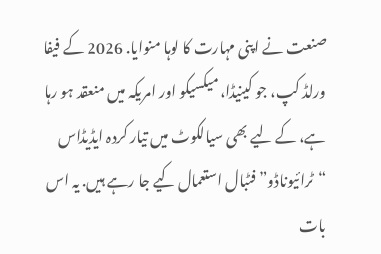صنعت نے اپنی مہارت کا لوہا منوایا. 2026 کے فیفا ورلڈ کپ، جو کینیڈا، میکسیکو اور امریکہ میں منعقد ہو رہا ہے، کے لیے بھی سیالکوٹ میں تیار کردہ ایڈیڈاس “ٹرائیوناڈو” فٹبال استعمال کیے جا رہے ہیں. یہ اس بات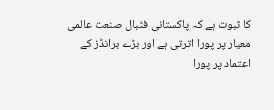کا ثبوت ہے کہ پاکستانی فٹبال صنعت عالمی معیار پر پورا اترتی ہے اور بڑے برانڈز کے اعتماد پر پورا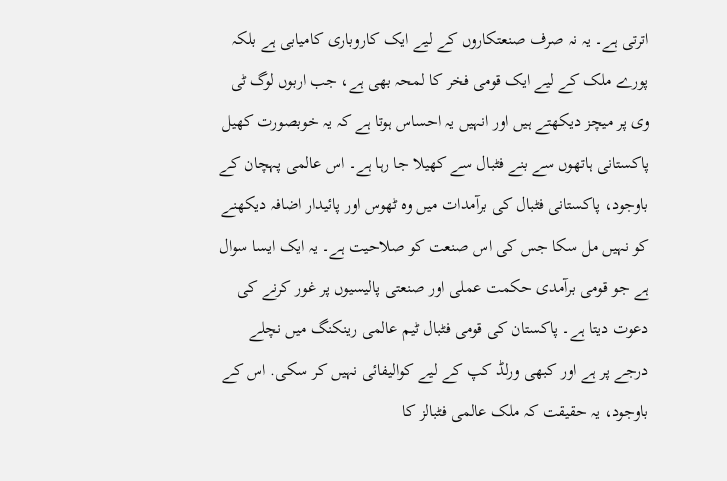اترتی ہے۔ یہ نہ صرف صنعتکاروں کے لیے ایک کاروباری کامیابی ہے بلکہ پورے ملک کے لیے ایک قومی فخر کا لمحہ بھی ہے، جب اربوں لوگ ٹی وی پر میچز دیکھتے ہیں اور انہیں یہ احساس ہوتا ہے کہ یہ خوبصورت کھیل پاکستانی ہاتھوں سے بنے فٹبال سے کھیلا جا رہا ہے۔ اس عالمی پہچان کے باوجود، پاکستانی فٹبال کی برآمدات میں وہ ٹھوس اور پائیدار اضافہ دیکھنے کو نہیں مل سکا جس کی اس صنعت کو صلاحیت ہے۔ یہ ایک ایسا سوال ہے جو قومی برآمدی حکمت عملی اور صنعتی پالیسیوں پر غور کرنے کی دعوت دیتا ہے۔ پاکستان کی قومی فٹبال ٹیم عالمی رینکنگ میں نچلے درجے پر ہے اور کبھی ورلڈ کپ کے لیے کوالیفائی نہیں کر سکی. اس کے باوجود، یہ حقیقت کہ ملک عالمی فٹبالز کا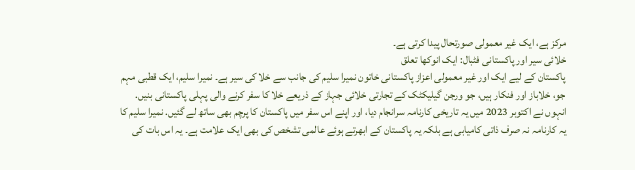مرکز ہے، ایک غیر معمولی صورتحال پیدا کرتی ہے۔
خلائی سیر اور پاکستانی فٹبال: ایک انوکھا تعلق
پاکستان کے لیے ایک اور غیر معمولی اعزاز پاکستانی خاتون نمیرا سلیم کی جانب سے خلا کی سیر ہے۔ نمیرا سلیم، ایک قطبی مہم جو، خلاباز اور فنکار ہیں، جو ورجن گیلیکٹک کے تجارتی خلائی جہاز کے ذریعے خلا کا سفر کرنے والی پہلی پاکستانی بنیں. انہوں نے اکتوبر 2023 میں یہ تاریخی کارنامہ سرانجام دیا، اور اپنے اس سفر میں پاکستان کا پرچم بھی ساتھ لے گئیں. نمیرا سلیم کا یہ کارنامہ نہ صرف ذاتی کامیابی ہے بلکہ یہ پاکستان کے ابھرتے ہوئے عالمی تشخص کی بھی ایک علامت ہے۔ یہ اس بات کی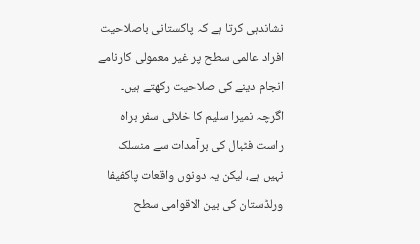نشاندہی کرتا ہے کہ پاکستانی باصلاحیت افراد عالمی سطح پر غیر معمولی کارنامے انجام دینے کی صلاحیت رکھتے ہیں۔ اگرچہ نمیرا سلیم کا خلائی سفر براہ راست فٹبال کی برآمدات سے منسلک نہیں ہے، لیکن یہ دونوں واقعات پاکفیفا ورلڈستان کی بین الاقوامی سطح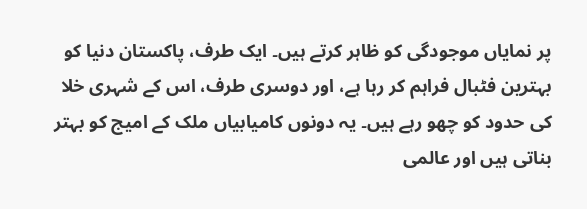پر نمایاں موجودگی کو ظاہر کرتے ہیں۔ ایک طرف، پاکستان دنیا کو بہترین فٹبال فراہم کر رہا ہے، اور دوسری طرف، اس کے شہری خلا کی حدود کو چھو رہے ہیں۔ یہ دونوں کامیابیاں ملک کے امیج کو بہتر بناتی ہیں اور عالمی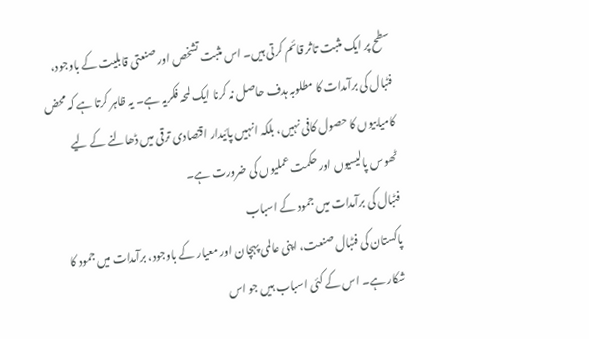سطح پر ایک مثبت تاثر قائم کرتی ہیں۔ اس مثبت تشخص اور صنعتی قابلیت کے باوجود، فٹبال کی برآمدات کا مطلوبہ ہدف حاصل نہ کرنا ایک لمحہ فکریہ ہے۔ یہ ظاہر کرتا ہے کہ محض کامیابیوں کا حصول کافی نہیں، بلکہ انہیں پائیدار اقتصادی ترقی میں ڈھالنے کے لیے ٹھوس پالیسیوں اور حکمت عملیوں کی ضرورت ہے۔
فٹبال کی برآمدات میں جمود کے اسباب
پاکستان کی فٹبال صنعت، اپنی عالمی پہچان اور معیار کے باوجود، برآمدات میں جمود کا شکار ہے۔ اس کے کئی اسباب ہیں جو اس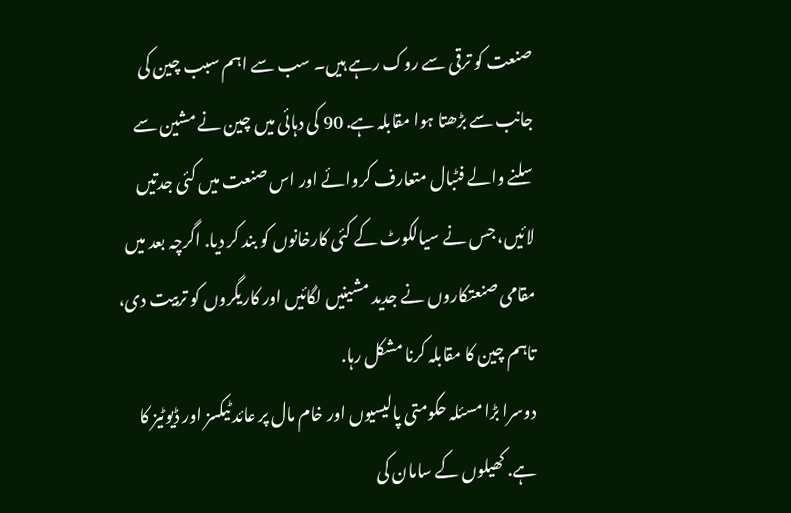صنعت کو ترقی سے روک رہے ہیں۔ سب سے اہم سبب چین کی جانب سے بڑھتا ہوا مقابلہ ہے. 90 کی دہائی میں چین نے مشین سے سلنے والے فٹبال متعارف کروائے اور اس صنعت میں کئی جدتیں لائیں، جس نے سیالکوٹ کے کئی کارخانوں کو بند کر دیا. اگرچہ بعد میں مقامی صنعتکاروں نے جدید مشینیں لگائیں اور کاریگروں کو تربیت دی، تاہم چین کا مقابلہ کرنا مشکل رہا.
دوسرا بڑا مسئلہ حکومتی پالیسیوں اور خام مال پر عائد ٹیکسز اور ڈیوٹیز کا ہے. کھیلوں کے سامان کی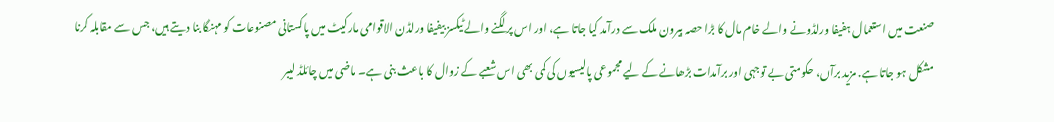صنعت میں استعمال ہفیفا ورلڈونے والے خام مال کا بڑا حصہ بیرون ملک سے درآمد کیا جاتا ہے، اور اس پر لگنے والے ٹیکسز بیفیفا ورلڈن الاقوامی مارکیٹ میں پاکستانی مصنوعات کو مہنگا بنا دیتے ہیں، جس سے مقابلہ کرنا مشکل ہو جاتا ہے. مزید برآں، حکومتی بے توجہی اور برآمدات بڑھانے کے لیے مجموعی پالیسیوں کی کمی بھی اس شعبے کے زوال کا باعث بنی ہے۔ ماضی میں چائلڈ لیبر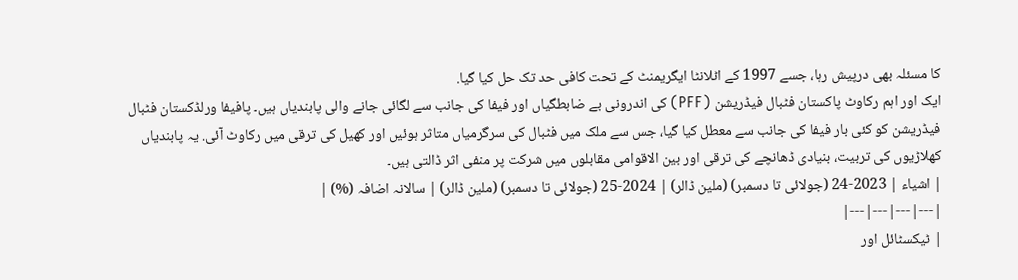کا مسئلہ بھی درپیش رہا، جسے 1997 کے اٹلانٹا ایگریمنٹ کے تحت کافی حد تک حل کیا گیا.
ایک اور اہم رکاوٹ پاکستان فٹبال فیڈریشن (PFF) کی اندرونی بے ضابطگیاں اور فیفا کی جانب سے لگائی جانے والی پابندیاں ہیں۔ پافیفا ورلڈکستان فٹبال فیڈریشن کو کئی بار فیفا کی جانب سے معطل کیا گیا، جس سے ملک میں فٹبال کی سرگرمیاں متاثر ہوئیں اور کھیل کی ترقی میں رکاوٹ آئی. یہ پابندیاں کھلاڑیوں کی تربیت، بنیادی ڈھانچے کی ترقی اور بین الاقوامی مقابلوں میں شرکت پر منفی اثر ڈالتی ہیں۔
| اشیاء | 2023-24 (جولائی تا دسمبر) (ملین ڈالر) | 2024-25 (جولائی تا دسمبر) (ملین ڈالر) | سالانہ اضافہ (%) |
|---|---|---|---|
| ٹیکسٹائل اور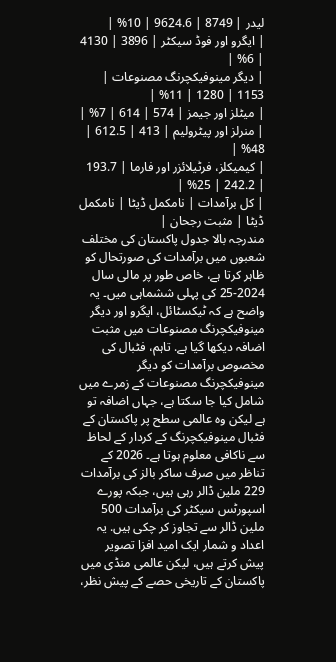لیدر | 8749 | 9624.6 | 10% |
| ایگرو اور فوڈ سیکٹر | 3896 | 4130 | 6% |
| دیگر مینوفیکچرنگ مصنوعات | 1153 | 1280 | 11% |
| میٹلز اور جیمز | 574 | 614 | 7% |
| منرلز اور پیٹرولیم | 413 | 612.5 | 48% |
| کیمیکلز، فرٹیلائزر اور فارما | 193.7 | 242.2 | 25% |
| کل برآمدات | نامکمل ڈیٹا | نامکمل ڈیٹا | مثبت رجحان |
مندرجہ بالا جدول پاکستان کی مختلف شعبوں میں برآمدات کی صورتحال کو ظاہر کرتا ہے، خاص طور پر مالی سال 2024-25 کی پہلی ششماہی میں۔ یہ واضح ہے کہ ٹیکسٹائل، ایگرو اور دیگر مینوفیکچرنگ مصنوعات میں مثبت اضافہ دیکھا گیا ہے. تاہم، فٹبال کی مخصوص برآمدات کو دیگر مینوفیکچرنگ مصنوعات کے زمرے میں شامل کیا جا سکتا ہے، جہاں اضافہ تو ہے لیکن وہ عالمی سطح پر پاکستان کے فٹبال مینوفیکچرنگ کے کردار کے لحاظ سے ناکافی معلوم ہوتا ہے۔ 2026 کے تناظر میں صرف ساکر بالز کی برآمدات 229 ملین ڈالر رہی ہیں، جبکہ پورے اسپورٹس سیکٹر کی برآمدات 500 ملین ڈالر سے تجاوز کر چکی ہیں. یہ اعداد و شمار ایک امید افزا تصویر پیش کرتے ہیں، لیکن عالمی منڈی میں پاکستان کے تاریخی حصے کے پیش نظر،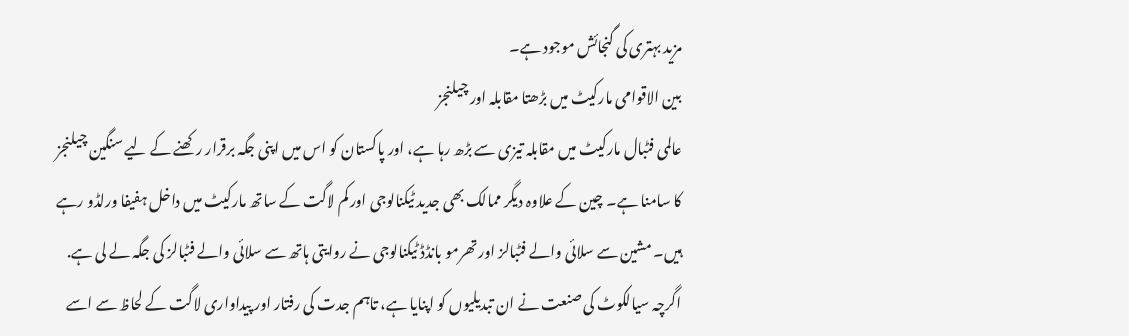مزید بہتری کی گنجائش موجود ہے۔
بین الاقوامی مارکیٹ میں بڑھتا مقابلہ اور چیلنجز
عالمی فٹبال مارکیٹ میں مقابلہ تیزی سے بڑھ رہا ہے، اور پاکستان کو اس میں اپنی جگہ برقرار رکھنے کے لیے سنگین چیلنجز کا سامنا ہے۔ چین کے علاوہ دیگر ممالک بھی جدید ٹیکنالوجی اور کم لاگت کے ساتھ مارکیٹ میں داخل ہفیفا ورلڈو رہے ہیں۔ مشین سے سلائی والے فٹبالز اور تھرمو بانڈڈ ٹیکنالوجی نے روایتی ہاتھ سے سلائی والے فٹبالز کی جگہ لے لی ہے. اگرچہ سیالکوٹ کی صنعت نے ان تبدیلیوں کو اپنایا ہے، تاہم جدت کی رفتار اور پیداواری لاگت کے لحاظ سے اسے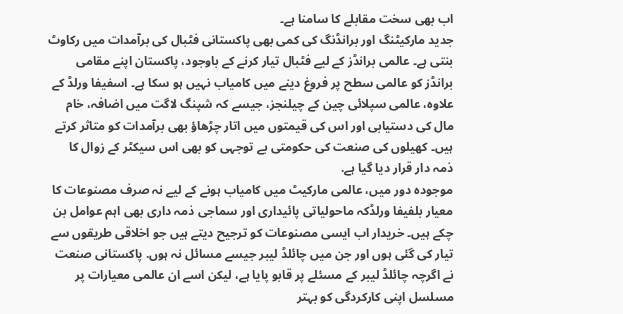اب بھی سخت مقابلے کا سامنا ہے۔
جدید مارکیٹنگ اور برانڈنگ کی کمی بھی پاکستانی فٹبال کی برآمدات میں رکاوٹ بنتی ہے۔ عالمی برانڈز کے لیے فٹبال تیار کرنے کے باوجود، پاکستان اپنے مقامی برانڈز کو عالمی سطح پر فروغ دینے میں کامیاب نہیں ہو سکا ہے۔ اسفیفا ورلڈ کے علاوہ، عالمی سپلائی چین کے چیلنجز، جیسے کہ شپنگ لاگت میں اضافہ، خام مال کی دستیابی اور اس کی قیمتوں میں اتار چڑھاؤ بھی برآمدات کو متاثر کرتے ہیں۔ کھیلوں کی صنعت کی حکومتی بے توجہی کو بھی اس سیکٹر کے زوال کا ذمہ دار قرار دیا گیا ہے.
موجودہ دور میں، عالمی مارکیٹ میں کامیاب ہونے کے لیے نہ صرف مصنوعات کا معیار بلفیفا ورلڈکہ ماحولیاتی پائیداری اور سماجی ذمہ داری بھی اہم عوامل بن چکے ہیں۔ خریدار اب ایسی مصنوعات کو ترجیح دیتے ہیں جو اخلاقی طریقوں سے تیار کی گئی ہوں اور جن میں چائلڈ لیبر جیسے مسائل نہ ہوں. پاکستانی صنعت نے اگرچہ چائلڈ لیبر کے مسئلے پر قابو پایا ہے، لیکن اسے ان عالمی معیارات پر مسلسل اپنی کارکردگی کو بہتر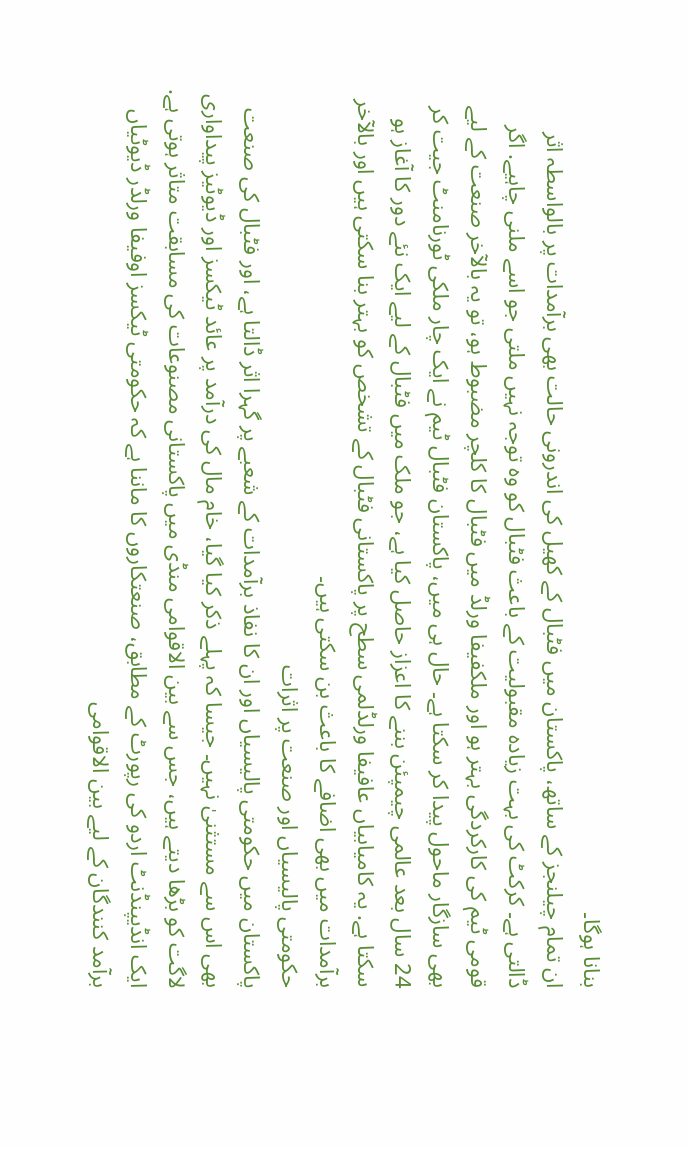بنانا ہوگا۔
ان تمام چیلنجز کے ساتھ، پاکستان میں فٹبال کے کھیل کی اندرونی حالت بھی برآمدات پر بالواسطہ اثر ڈالتی ہے۔ کرکٹ کی بہت زیادہ مقبولیت کے باعث فٹبال کو وہ توجہ نہیں ملتی جو اسے ملنی چاہیے. اگر قومی ٹیم کی کارکردگی بہتر ہو اور ملکفیفا ورلڈ میں فٹبال کا کلچر مضبوط ہو، تو یہ بالآخر صنعت کے لیے بھی سازگار ماحول پیدا کر سکتا ہے۔ حال ہی میں، پاکستان فٹبال ٹیم نے ایک چار ملکی ٹورنامنٹ جیت کر 24 سال بعد عالمی چیمپئن بننے کا اعزاز حاصل کیا ہے، جو ملک میں فٹبال کے لیے ایک نئے دور کا آغاز ہو سکتا ہے. یہ کامیابیاں عافیفا ورلڈلمی سطح پر پاکستانی فٹبال کے تشخص کو بہتر بنا سکتی ہیں اور بالآخر برآمدات میں بھی اضافے کا باعث بن سکتی ہیں۔
حکومتی پالیسیاں اور صنعت پر اثرات
پاکستان میں حکومتی پالیسیاں اور ان کا نفاذ برآمدات کے شعبے پر گہرا اثر ڈالتا ہے، اور فٹبال کی صنعت بھی اس سے مستثنیٰ نہیں۔ جیسا کہ پہلے ذکر کیا گیا، خام مال کی درآمد پر عائد ٹیکسز اور ڈیوٹیز پیداواری لاگت کو بڑھا دیتے ہیں، جس سے بین الاقوامی منڈی میں پاکستانی مصنوعات کی مسابقت متاثر ہوتی ہے. ایک انڈیپنڈنٹ اردو کی رپورٹ کے مطابق، صنعتکاروں کا ماننا ہے کہ حکومتی ٹیکسز اوفیفا ورلڈر ڈیوٹیاں برآمد کنندگان کے لیے بین الاقوامی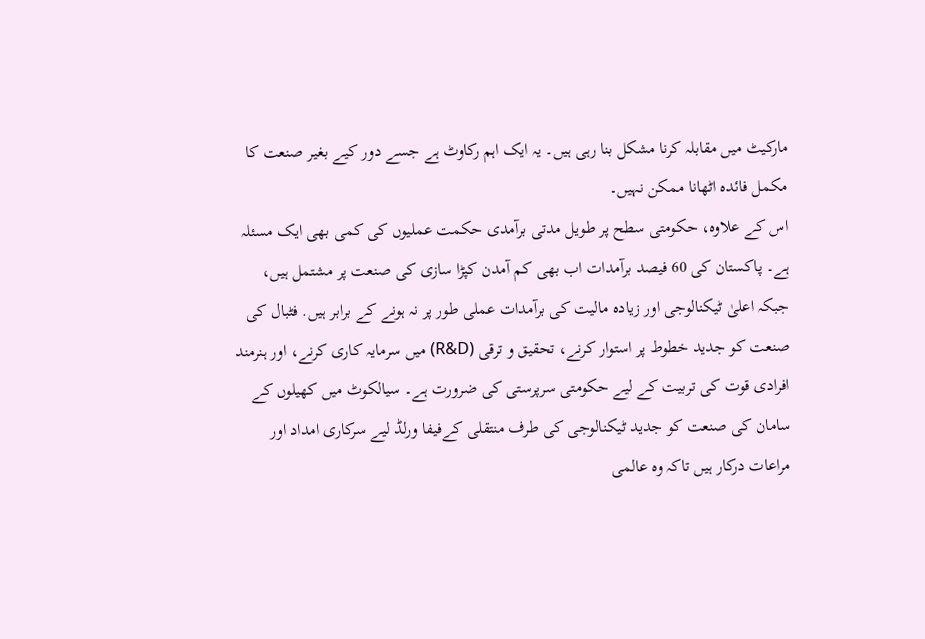مارکیٹ میں مقابلہ کرنا مشکل بنا رہی ہیں۔ یہ ایک اہم رکاوٹ ہے جسے دور کیے بغیر صنعت کا مکمل فائدہ اٹھانا ممکن نہیں۔
اس کے علاوہ، حکومتی سطح پر طویل مدتی برآمدی حکمت عملیوں کی کمی بھی ایک مسئلہ ہے۔ پاکستان کی 60 فیصد برآمدات اب بھی کم آمدن کپڑا سازی کی صنعت پر مشتمل ہیں، جبکہ اعلیٰ ٹیکنالوجی اور زیادہ مالیت کی برآمدات عملی طور پر نہ ہونے کے برابر ہیں. فٹبال کی صنعت کو جدید خطوط پر استوار کرنے، تحقیق و ترقی (R&D) میں سرمایہ کاری کرنے، اور ہنرمند افرادی قوت کی تربیت کے لیے حکومتی سرپرستی کی ضرورت ہے۔ سیالکوٹ میں کھیلوں کے سامان کی صنعت کو جدید ٹیکنالوجی کی طرف منتقلی کےفیفا ورلڈ لیے سرکاری امداد اور مراعات درکار ہیں تاکہ وہ عالمی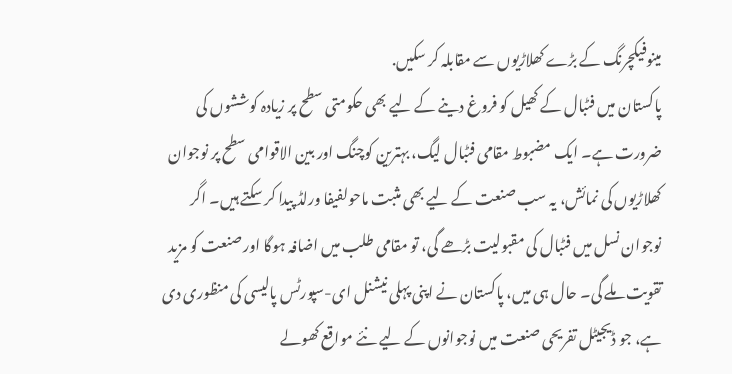مینوفیکچرنگ کے بڑے کھلاڑیوں سے مقابلہ کر سکیں.
پاکستان میں فٹبال کے کھیل کو فروغ دینے کے لیے بھی حکومتی سطح پر زیادہ کوششوں کی ضرورت ہے۔ ایک مضبوط مقامی فٹبال لیگ، بہترین کوچنگ اور بین الاقوامی سطح پر نوجوان کھلاڑیوں کی نمائش، یہ سب صنعت کے لیے بھی مثبت ماحولفیفا ورلڈ پیدا کر سکتے ہیں۔ اگر نوجوان نسل میں فٹبال کی مقبولیت بڑھے گی، تو مقامی طلب میں اضافہ ہوگا اور صنعت کو مزید تقویت ملے گی۔ حال ہی میں، پاکستان نے اپنی پہلی نیشنل ای-سپورٹس پالیسی کی منظوری دی ہے، جو ڈیجیٹل تفریحی صنعت میں نوجوانوں کے لیے نئے مواقع کھولے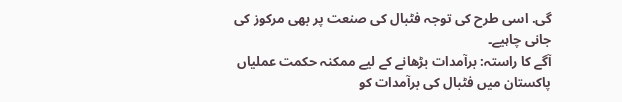گی. اسی طرح کی توجہ فٹبال کی صنعت پر بھی مرکوز کی جانی چاہیے۔
آگے کا راستہ: برآمدات بڑھانے کے لیے ممکنہ حکمت عملیاں
پاکستان میں فٹبال کی برآمدات کو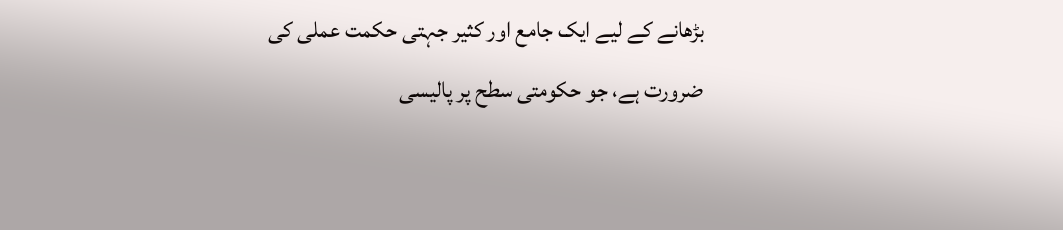بڑھانے کے لیے ایک جامع اور کثیر جہتی حکمت عملی کی ضرورت ہے، جو حکومتی سطح پر پالیسی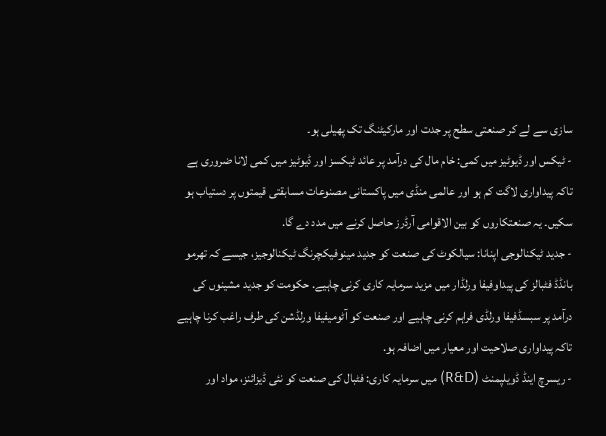سازی سے لے کر صنعتی سطح پر جدت اور مارکیٹنگ تک پھیلی ہو۔
- ٹیکس اور ڈیوٹیز میں کمی: خام مال کی درآمد پر عائد ٹیکسز اور ڈیوٹیز میں کمی لانا ضروری ہے تاکہ پیداواری لاگت کم ہو اور عالمی منڈی میں پاکستانی مصنوعات مسابقتی قیمتوں پر دستیاب ہو سکیں۔ یہ صنعتکاروں کو بین الاقوامی آرڈرز حاصل کرنے میں مدد دے گا.
- جدید ٹیکنالوجی اپنانا: سیالکوٹ کی صنعت کو جدید مینوفیکچرنگ ٹیکنالوجیز، جیسے کہ تھرمو بانڈڈ فٹبالز کی پیداوفیفا ورلڈار میں مزید سرمایہ کاری کرنی چاہیے. حکومت کو جدید مشینوں کی درآمد پر سبسڈفیفا ورلڈی فراہم کرنی چاہیے اور صنعت کو آٹومیفیفا ورلڈشن کی طرف راغب کرنا چاہیے تاکہ پیداواری صلاحیت اور معیار میں اضافہ ہو.
- ریسرچ اینڈ ڈویلپمنٹ (R&D) میں سرمایہ کاری: فٹبال کی صنعت کو نئی ڈیزائنز، مواد اور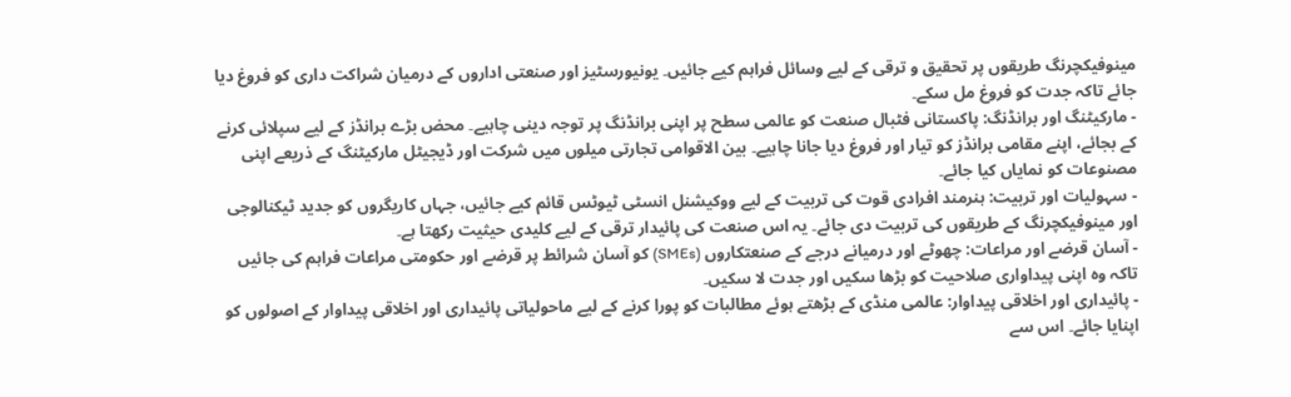مینوفیکچرنگ طریقوں پر تحقیق و ترقی کے لیے وسائل فراہم کیے جائیں۔ یونیورسٹیز اور صنعتی اداروں کے درمیان شراکت داری کو فروغ دیا جائے تاکہ جدت کو فروغ مل سکے۔
- مارکیٹنگ اور برانڈنگ: پاکستانی فٹبال صنعت کو عالمی سطح پر اپنی برانڈنگ پر توجہ دینی چاہیے۔ محض بڑے برانڈز کے لیے سپلائی کرنے کے بجائے، اپنے مقامی برانڈز کو تیار اور فروغ دیا جانا چاہیے۔ بین الاقوامی تجارتی میلوں میں شرکت اور ڈیجیٹل مارکیٹنگ کے ذریعے اپنی مصنوعات کو نمایاں کیا جائے۔
- سہولیات اور تربیت: ہنرمند افرادی قوت کی تربیت کے لیے ووکیشنل انسٹی ٹیوٹس قائم کیے جائیں، جہاں کاریگروں کو جدید ٹیکنالوجی اور مینوفیکچرنگ کے طریقوں کی تربیت دی جائے۔ یہ اس صنعت کی پائیدار ترقی کے لیے کلیدی حیثیت رکھتا ہے۔
- آسان قرضے اور مراعات: چھوٹے اور درمیانے درجے کے صنعتکاروں (SMEs) کو آسان شرائط پر قرضے اور حکومتی مراعات فراہم کی جائیں تاکہ وہ اپنی پیداواری صلاحیت کو بڑھا سکیں اور جدت لا سکیں۔
- پائیداری اور اخلاقی پیداوار: عالمی منڈی کے بڑھتے ہوئے مطالبات کو پورا کرنے کے لیے ماحولیاتی پائیداری اور اخلاقی پیداوار کے اصولوں کو اپنایا جائے۔ اس سے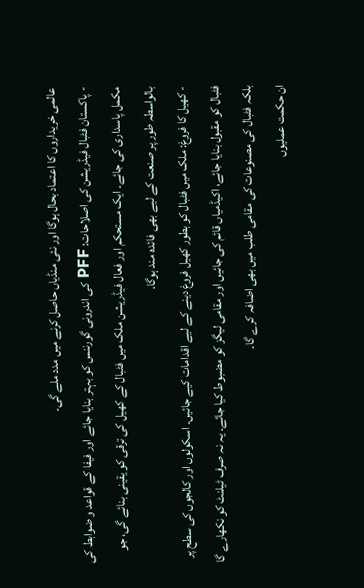عالمی خریداروں کا اعتماد بحال ہوگا اور نئی منڈیاں حاصل کرنے میں مدد ملے گی۔
- پاکستان فٹبال فیڈریشن کی اصلاحات: PFF کی اندرونی گورننس کو بہتر بنایا جائے اور فیفا کے قواعد و ضوابط کی مکمل پاسداری کی جائے۔ ایک مستحکم اور فعال فیڈریشن ملک میں فٹبال کے کھیل کی ترقی کو یقینی بنائے گی، جو بالواسطہ طور پر صنعت کے لیے بھی فائدہ مند ہوگا.
- کھیل کا فروغ: ملک میں فٹبال کو بطور کھیل فروغ دینے کے لیے اقدامات کیے جائیں۔ اسکولوں اور کالجوں کی سطح پر فٹبال کو مقبول بنایا جائے، اکیڈمیاں قائم کی جائیں اور مقامی لیگز کو مضبوط کیا جائے۔ یہ نہ صرف ٹیلنٹ کو نکھارے گا بلکہ فٹبال کی مصنوعات کی مقامی طلب میں بھی اضافہ کرے گا۔
ان حکمت عملیوں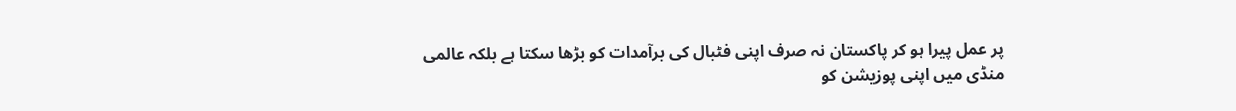پر عمل پیرا ہو کر پاکستان نہ صرف اپنی فٹبال کی برآمدات کو بڑھا سکتا ہے بلکہ عالمی منڈی میں اپنی پوزیشن کو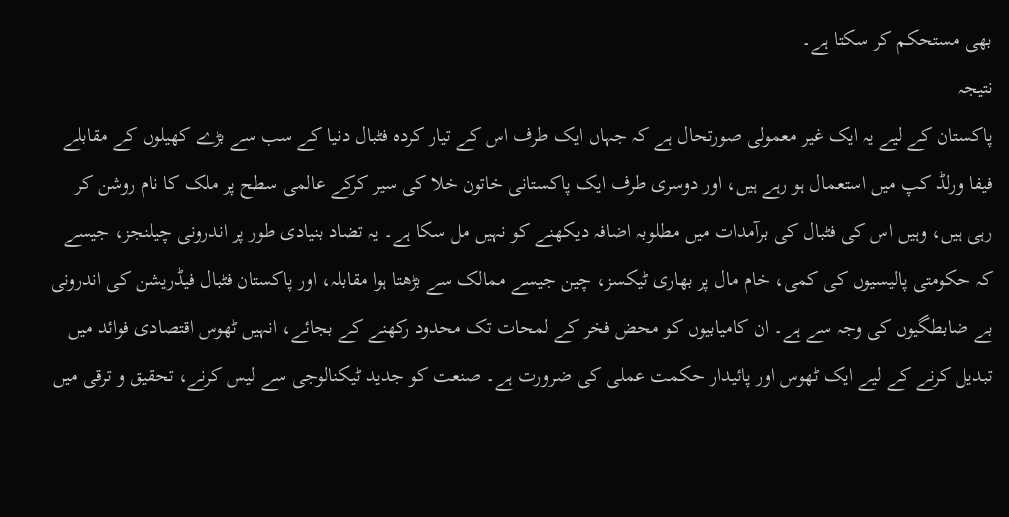بھی مستحکم کر سکتا ہے۔
نتیجہ
پاکستان کے لیے یہ ایک غیر معمولی صورتحال ہے کہ جہاں ایک طرف اس کے تیار کردہ فٹبال دنیا کے سب سے بڑے کھیلوں کے مقابلے فیفا ورلڈ کپ میں استعمال ہو رہے ہیں، اور دوسری طرف ایک پاکستانی خاتون خلا کی سیر کرکے عالمی سطح پر ملک کا نام روشن کر رہی ہیں، وہیں اس کی فٹبال کی برآمدات میں مطلوبہ اضافہ دیکھنے کو نہیں مل سکا ہے۔ یہ تضاد بنیادی طور پر اندرونی چیلنجز، جیسے کہ حکومتی پالیسیوں کی کمی، خام مال پر بھاری ٹیکسز، چین جیسے ممالک سے بڑھتا ہوا مقابلہ، اور پاکستان فٹبال فیڈریشن کی اندرونی بے ضابطگیوں کی وجہ سے ہے۔ ان کامیابیوں کو محض فخر کے لمحات تک محدود رکھنے کے بجائے، انہیں ٹھوس اقتصادی فوائد میں تبدیل کرنے کے لیے ایک ٹھوس اور پائیدار حکمت عملی کی ضرورت ہے۔ صنعت کو جدید ٹیکنالوجی سے لیس کرنے، تحقیق و ترقی میں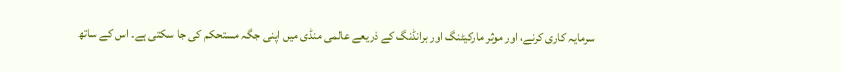سرمایہ کاری کرنے، اور موثر مارکیٹنگ اور برانڈنگ کے ذریعے عالمی منڈی میں اپنی جگہ مستحکم کی جا سکتی ہے۔ اس کے ساتھ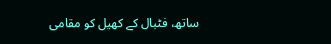ساتھ، فٹبال کے کھیل کو مقامی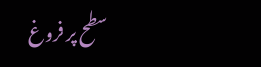سطح پر فروغ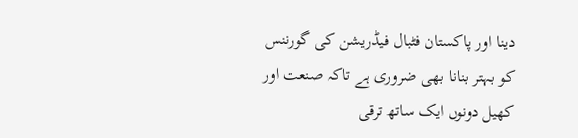دینا اور پاکستان فٹبال فیڈریشن کی گورننس کو بہتر بنانا بھی ضروری ہے تاکہ صنعت اور کھیل دونوں ایک ساتھ ترقی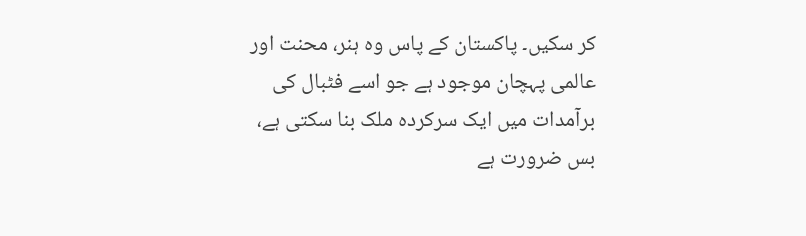کر سکیں۔ پاکستان کے پاس وہ ہنر، محنت اور عالمی پہچان موجود ہے جو اسے فٹبال کی برآمدات میں ایک سرکردہ ملک بنا سکتی ہے، بس ضرورت ہے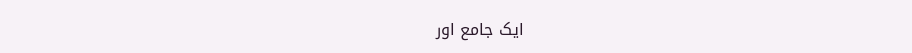ایک جامع اور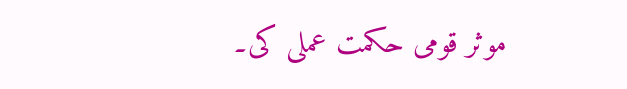موثر قومی حکمت عملی کی۔